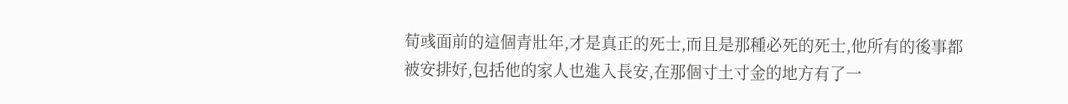荀彧面前的這個青壯年,才是真正的死士,而且是那種必死的死士,他所有的後事都被安排好,包括他的家人也進入長安,在那個寸土寸金的地方有了一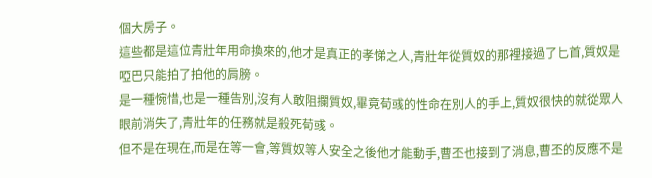個大房子。
這些都是這位青壯年用命換來的,他才是真正的孝悌之人,青壯年從質奴的那裡接過了匕首,質奴是啞巴只能拍了拍他的肩膀。
是一種惋惜,也是一種告別,沒有人敢阻攔質奴,畢竟荀彧的性命在別人的手上,質奴很快的就從眾人眼前消失了,青壯年的任務就是殺死荀彧。
但不是在現在,而是在等一會,等質奴等人安全之後他才能動手,曹丕也接到了消息,曹丕的反應不是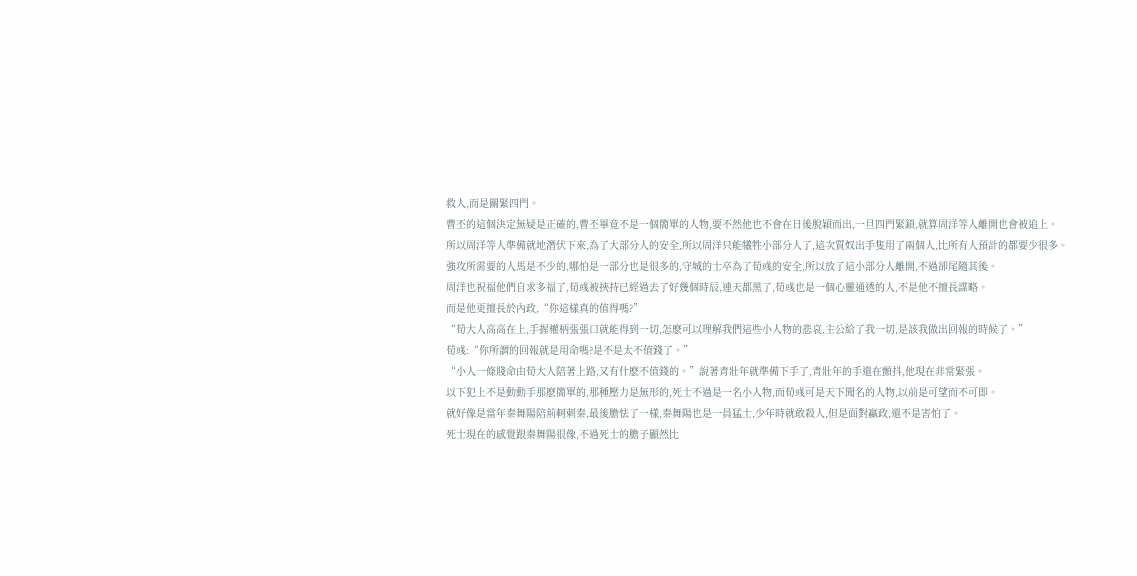救人,而是關緊四門。
曹丕的這個決定無疑是正確的,曹丕畢竟不是一個簡單的人物,要不然他也不會在日後脫穎而出,一旦四門緊鎖,就算周洋等人離開也會被追上。
所以周洋等人準備就地潛伏下來,為了大部分人的安全,所以周洋只能犧牲小部分人了,這次質奴出手隻用了兩個人,比所有人預計的都要少很多。
強攻所需要的人馬是不少的,哪怕是一部分也是很多的,守城的士卒為了荀彧的安全,所以放了這小部分人離開,不過卻尾隨其後。
周洋也祝福他們自求多福了,荀彧被挾持已經過去了好幾個時辰,連天都黑了,荀彧也是一個心靈通透的人,不是他不擅長謀略。
而是他更擅長於內政,“你這樣真的值得嗎?”
“荀大人高高在上,手握權柄張張口就能得到一切,怎麽可以理解我們這些小人物的悲哀,主公給了我一切,是該我做出回報的時候了。”
荀彧:“你所謂的回報就是用命嗎?是不是太不值錢了。”
“小人一條賤命由荀大人陪著上路,又有什麽不值錢的。”說著青壯年就準備下手了,青壯年的手還在顫抖,他現在非常緊張。
以下犯上不是動動手那麽簡單的,那種壓力是無形的,死士不過是一名小人物,而荀彧可是天下聞名的人物,以前是可望而不可即。
就好像是當年秦舞陽陪荊軻刺秦,最後膽怯了一樣,秦舞陽也是一員猛士,少年時就敢殺人,但是面對嬴政,還不是害怕了。
死士現在的感覺跟秦舞陽很像,不過死士的膽子顯然比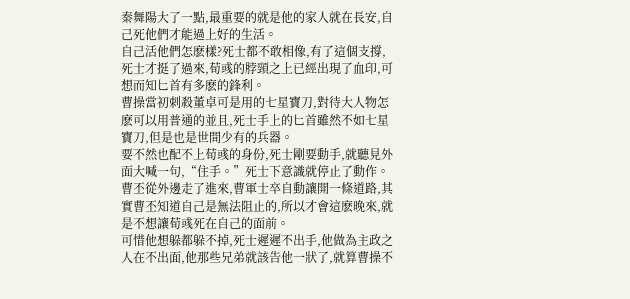秦舞陽大了一點,最重要的就是他的家人就在長安,自己死他們才能過上好的生活。
自己活他們怎麽樣?死士都不敢相像,有了這個支撐,死士才挺了過來,荀彧的脖頸之上已經出現了血印,可想而知匕首有多麽的鋒利。
曹操當初刺殺董卓可是用的七星寶刀,對待大人物怎麽可以用普通的並且,死士手上的匕首雖然不如七星寶刀,但是也是世間少有的兵器。
要不然也配不上荀彧的身份,死士剛要動手,就聽見外面大喊一句,“住手。”死士下意識就停止了動作。
曹丕從外邊走了進來,曹軍士卒自動讓開一條道路,其實曹丕知道自己是無法阻止的,所以才會這麽晚來,就是不想讓荀彧死在自己的面前。
可惜他想躲都躲不掉,死士遲遲不出手,他做為主政之人在不出面,他那些兄弟就該告他一狀了,就算曹操不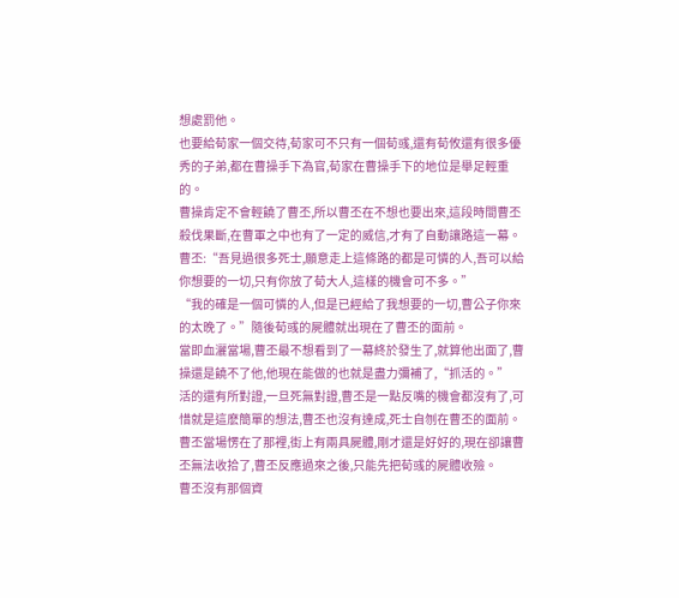想處罰他。
也要給荀家一個交待,荀家可不只有一個荀彧,還有荀攸還有很多優秀的子弟,都在曹操手下為官,荀家在曹操手下的地位是舉足輕重的。
曹操肯定不會輕饒了曹丕,所以曹丕在不想也要出來,這段時間曹丕殺伐果斷,在曹軍之中也有了一定的威信,才有了自動讓路這一幕。
曹丕:“吾見過很多死士,願意走上這條路的都是可憐的人,吾可以給你想要的一切,只有你放了荀大人,這樣的機會可不多。”
“我的確是一個可憐的人,但是已經給了我想要的一切,曹公子你來的太晚了。”隨後荀彧的屍體就出現在了曹丕的面前。
當即血灑當場,曹丕最不想看到了一幕終於發生了,就算他出面了,曹操還是饒不了他,他現在能做的也就是盡力彌補了,“抓活的。”
活的還有所對證,一旦死無對證,曹丕是一點反嘴的機會都沒有了,可惜就是這麽簡單的想法,曹丕也沒有達成,死士自刎在曹丕的面前。
曹丕當場愣在了那裡,街上有兩具屍體,剛才還是好好的,現在卻讓曹丕無法收拾了,曹丕反應過來之後,只能先把荀彧的屍體收殮。
曹丕沒有那個資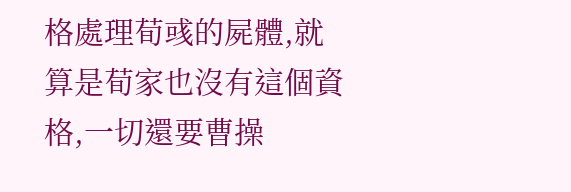格處理荀彧的屍體,就算是荀家也沒有這個資格,一切還要曹操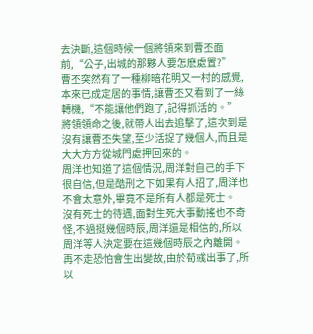去決斷,這個時候一個將領來到曹丕面前,“公子,出城的那夥人要怎麽處置?”
曹丕突然有了一種柳暗花明又一村的感覺,本來已成定居的事情,讓曹丕又看到了一絲轉機,“不能讓他們跑了,記得抓活的。”
將領領命之後,就帶人出去追擊了,這次到是沒有讓曹丕失望,至少活捉了幾個人,而且是大大方方從城門處押回來的。
周洋也知道了這個情況,周洋對自己的手下很自信,但是酷刑之下如果有人招了,周洋也不會太意外,畢竟不是所有人都是死士。
沒有死士的待遇,面對生死大事動搖也不奇怪,不過挺幾個時辰,周洋還是相信的,所以周洋等人決定要在這幾個時辰之內離開。
再不走恐怕會生出變故,由於荀彧出事了,所以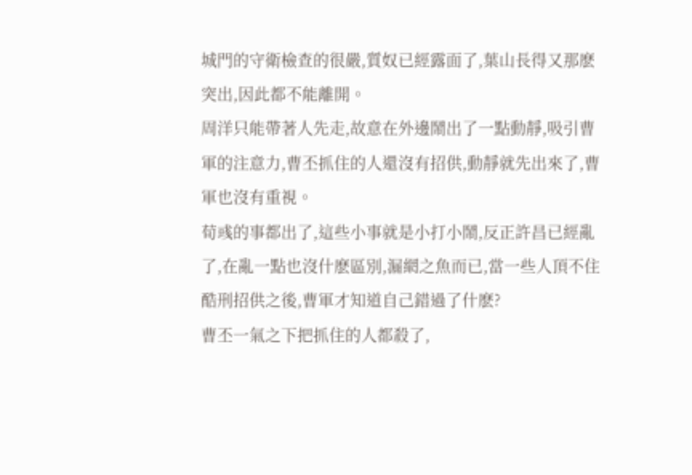城門的守衛檢查的很嚴,質奴已經露面了,葉山長得又那麽突出,因此都不能離開。
周洋只能帶著人先走,故意在外邊鬧出了一點動靜,吸引曹軍的注意力,曹丕抓住的人還沒有招供,動靜就先出來了,曹軍也沒有重視。
荀彧的事都出了,這些小事就是小打小鬧,反正許昌已經亂了,在亂一點也沒什麽區別,漏網之魚而已,當一些人頂不住酷刑招供之後,曹軍才知道自己錯過了什麽?
曹丕一氣之下把抓住的人都殺了,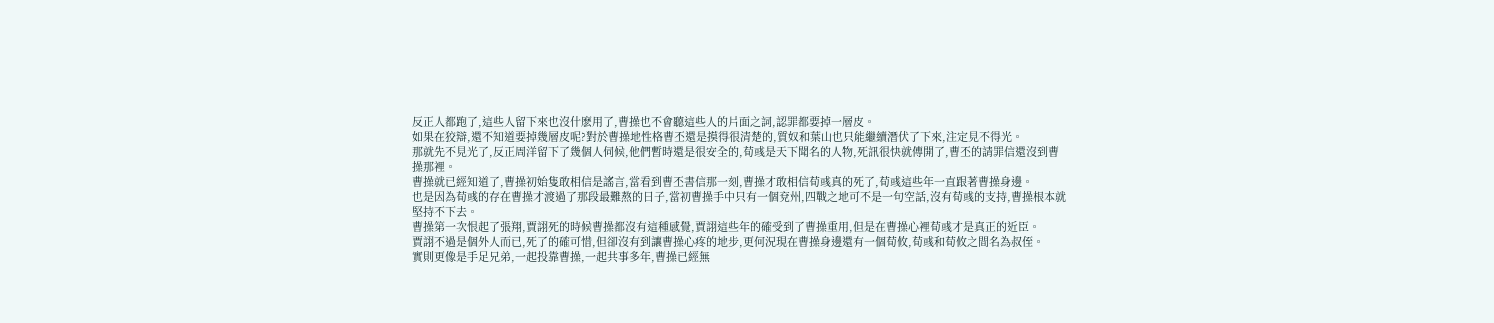反正人都跑了,這些人留下來也沒什麽用了,曹操也不會聽這些人的片面之詞,認罪都要掉一層皮。
如果在狡辯,還不知道要掉幾層皮呢?對於曹操地性格曹丕還是摸得很清楚的,質奴和葉山也只能繼續潛伏了下來,注定見不得光。
那就先不見光了,反正周洋留下了幾個人伺候,他們暫時還是很安全的,荀彧是天下聞名的人物,死訊很快就傳開了,曹丕的請罪信還沒到曹操那裡。
曹操就已經知道了,曹操初始隻敢相信是謠言,當看到曹丕書信那一刻,曹操才敢相信荀彧真的死了,荀彧這些年一直跟著曹操身邊。
也是因為荀彧的存在曹操才渡過了那段最難熬的日子,當初曹操手中只有一個兗州,四戰之地可不是一句空話,沒有荀彧的支持,曹操根本就堅持不下去。
曹操第一次恨起了張翔,賈詡死的時候曹操都沒有這種感覺,賈詡這些年的確受到了曹操重用,但是在曹操心裡荀彧才是真正的近臣。
賈詡不過是個外人而已,死了的確可惜,但卻沒有到讓曹操心疼的地步,更何況現在曹操身邊還有一個荀攸,荀彧和荀攸之間名為叔侄。
實則更像是手足兄弟,一起投靠曹操,一起共事多年,曹操已經無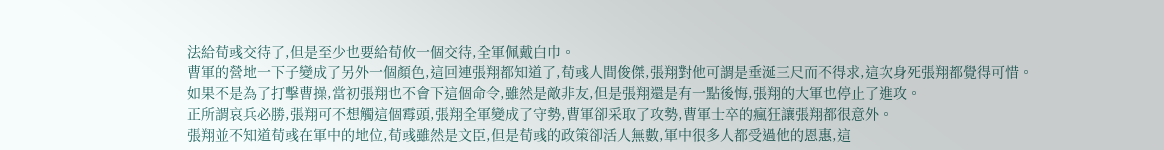法給荀彧交待了,但是至少也要給荀攸一個交待,全軍佩戴白巾。
曹軍的營地一下子變成了另外一個顏色,這回連張翔都知道了,荀彧人間俊傑,張翔對他可謂是垂涎三尺而不得求,這次身死張翔都覺得可惜。
如果不是為了打擊曹操,當初張翔也不會下這個命令,雖然是敵非友,但是張翔還是有一點後悔,張翔的大軍也停止了進攻。
正所謂哀兵必勝,張翔可不想觸這個霉頭,張翔全軍變成了守勢,曹軍卻采取了攻勢,曹軍士卒的瘋狂讓張翔都很意外。
張翔並不知道荀彧在軍中的地位,荀彧雖然是文臣,但是荀彧的政策卻活人無數,軍中很多人都受過他的恩惠,這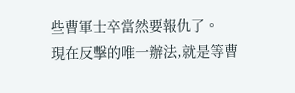些曹軍士卒當然要報仇了。
現在反擊的唯一辦法,就是等曹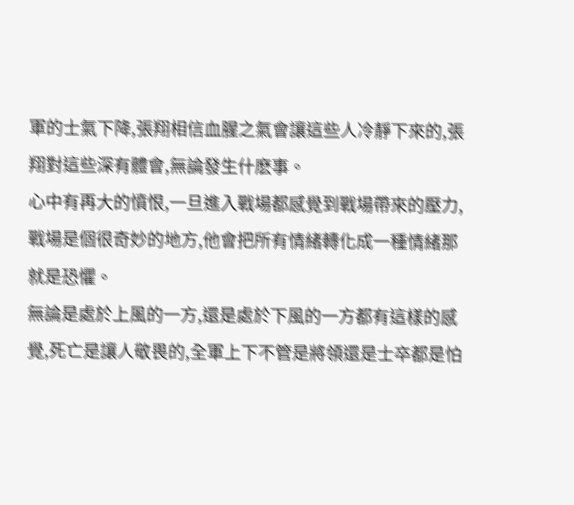軍的士氣下降,張翔相信血腥之氣會讓這些人冷靜下來的,張翔對這些深有體會,無論發生什麽事。
心中有再大的憤恨,一旦進入戰場都感覺到戰場帶來的壓力,戰場是個很奇妙的地方,他會把所有情緒轉化成一種情緒那就是恐懼。
無論是處於上風的一方,還是處於下風的一方都有這樣的感覺,死亡是讓人敬畏的,全軍上下不管是將領還是士卒都是怕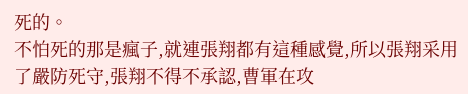死的。
不怕死的那是瘋子,就連張翔都有這種感覺,所以張翔采用了嚴防死守,張翔不得不承認,曹軍在攻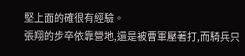堅上面的確很有經驗。
張翔的步卒依靠營地,還是被曹軍壓著打,而騎兵只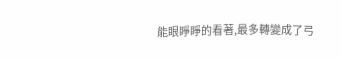能眼睜睜的看著,最多轉變成了弓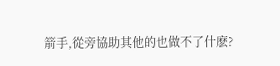箭手,從旁協助其他的也做不了什麽?